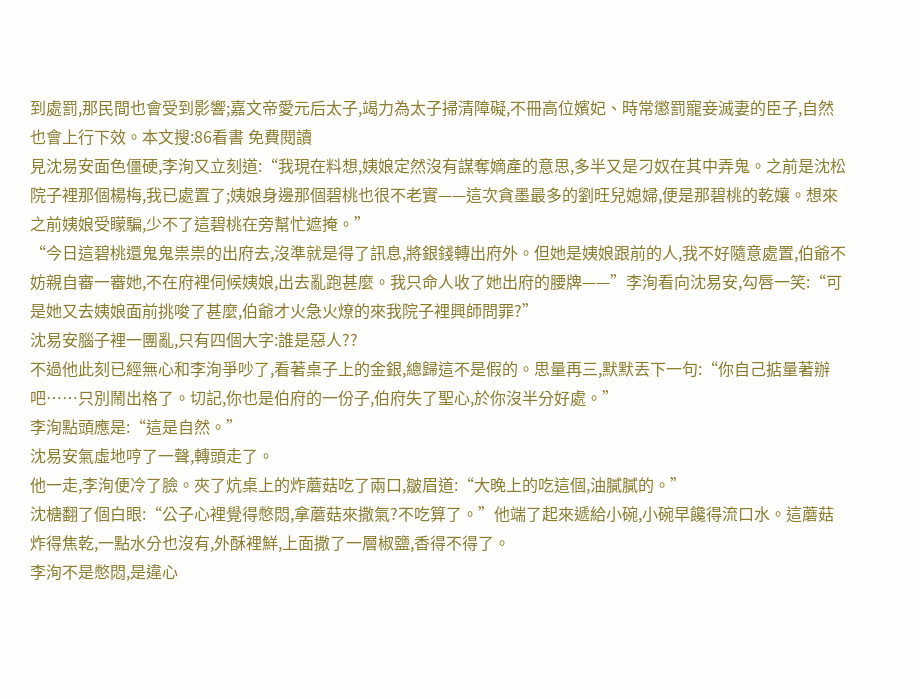到處罰,那民間也會受到影響;嘉文帝愛元后太子,竭力為太子掃清障礙,不冊高位嬪妃、時常懲罰寵妾滅妻的臣子,自然也會上行下效。本文搜:86看書 免費閱讀
見沈易安面色僵硬,李洵又立刻道:“我現在料想,姨娘定然沒有謀奪嫡產的意思,多半又是刁奴在其中弄鬼。之前是沈松院子裡那個楊梅,我已處置了;姨娘身邊那個碧桃也很不老實——這次貪墨最多的劉旺兒媳婦,便是那碧桃的乾孃。想來之前姨娘受矇騙,少不了這碧桃在旁幫忙遮掩。”
“今日這碧桃還鬼鬼祟祟的出府去,沒準就是得了訊息,將銀錢轉出府外。但她是姨娘跟前的人,我不好隨意處置,伯爺不妨親自審一審她,不在府裡伺候姨娘,出去亂跑甚麼。我只命人收了她出府的腰牌——”李洵看向沈易安,勾唇一笑:“可是她又去姨娘面前挑唆了甚麼,伯爺才火急火燎的來我院子裡興師問罪?”
沈易安腦子裡一團亂,只有四個大字:誰是惡人??
不過他此刻已經無心和李洵爭吵了,看著桌子上的金銀,總歸這不是假的。思量再三,默默丟下一句:“你自己掂量著辦吧……只別鬧出格了。切記,你也是伯府的一份子,伯府失了聖心,於你沒半分好處。”
李洵點頭應是:“這是自然。”
沈易安氣虛地哼了一聲,轉頭走了。
他一走,李洵便冷了臉。夾了炕桌上的炸蘑菇吃了兩口,皺眉道:“大晚上的吃這個,油膩膩的。”
沈榶翻了個白眼:“公子心裡覺得憋悶,拿蘑菇來撒氣?不吃算了。”他端了起來遞給小碗,小碗早饞得流口水。這蘑菇炸得焦乾,一點水分也沒有,外酥裡鮮,上面撒了一層椒鹽,香得不得了。
李洵不是憋悶,是違心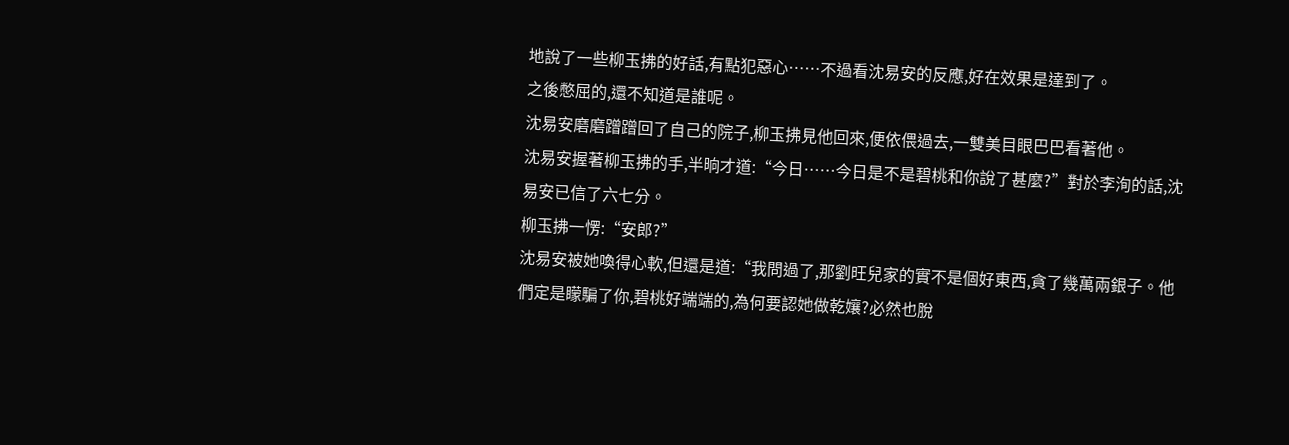地說了一些柳玉拂的好話,有點犯惡心……不過看沈易安的反應,好在效果是達到了。
之後憋屈的,還不知道是誰呢。
沈易安磨磨蹭蹭回了自己的院子,柳玉拂見他回來,便依偎過去,一雙美目眼巴巴看著他。
沈易安握著柳玉拂的手,半晌才道:“今日……今日是不是碧桃和你說了甚麼?”對於李洵的話,沈易安已信了六七分。
柳玉拂一愣:“安郎?”
沈易安被她喚得心軟,但還是道:“我問過了,那劉旺兒家的實不是個好東西,貪了幾萬兩銀子。他們定是矇騙了你,碧桃好端端的,為何要認她做乾孃?必然也脫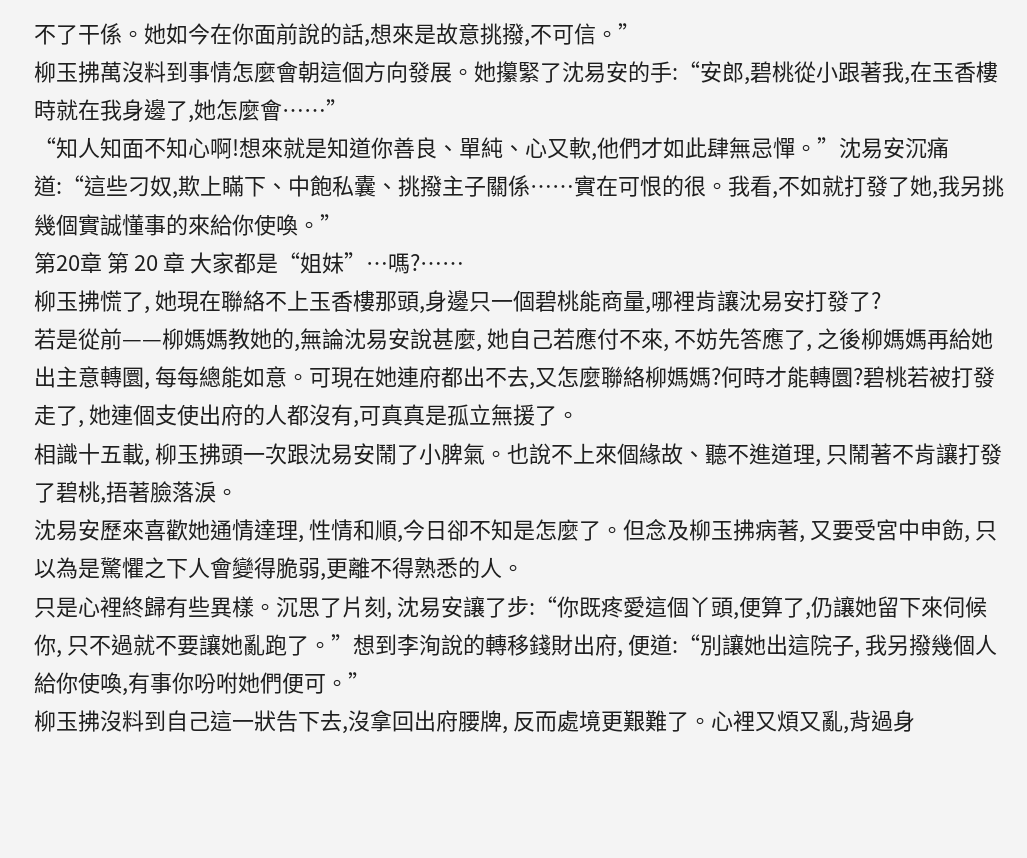不了干係。她如今在你面前說的話,想來是故意挑撥,不可信。”
柳玉拂萬沒料到事情怎麼會朝這個方向發展。她攥緊了沈易安的手:“安郎,碧桃從小跟著我,在玉香樓時就在我身邊了,她怎麼會……”
“知人知面不知心啊!想來就是知道你善良、單純、心又軟,他們才如此肆無忌憚。”沈易安沉痛道:“這些刁奴,欺上瞞下、中飽私囊、挑撥主子關係……實在可恨的很。我看,不如就打發了她,我另挑幾個實誠懂事的來給你使喚。”
第20章 第 20 章 大家都是“姐妹”…嗎?……
柳玉拂慌了, 她現在聯絡不上玉香樓那頭,身邊只一個碧桃能商量,哪裡肯讓沈易安打發了?
若是從前——柳媽媽教她的,無論沈易安說甚麼, 她自己若應付不來, 不妨先答應了, 之後柳媽媽再給她出主意轉圜, 每每總能如意。可現在她連府都出不去,又怎麼聯絡柳媽媽?何時才能轉圜?碧桃若被打發走了, 她連個支使出府的人都沒有,可真真是孤立無援了。
相識十五載, 柳玉拂頭一次跟沈易安鬧了小脾氣。也說不上來個緣故、聽不進道理, 只鬧著不肯讓打發了碧桃,捂著臉落淚。
沈易安歷來喜歡她通情達理, 性情和順,今日卻不知是怎麼了。但念及柳玉拂病著, 又要受宮中申飭, 只以為是驚懼之下人會變得脆弱,更離不得熟悉的人。
只是心裡終歸有些異樣。沉思了片刻, 沈易安讓了步:“你既疼愛這個丫頭,便算了,仍讓她留下來伺候你, 只不過就不要讓她亂跑了。”想到李洵說的轉移錢財出府, 便道:“別讓她出這院子, 我另撥幾個人給你使喚,有事你吩咐她們便可。”
柳玉拂沒料到自己這一狀告下去,沒拿回出府腰牌, 反而處境更艱難了。心裡又煩又亂,背過身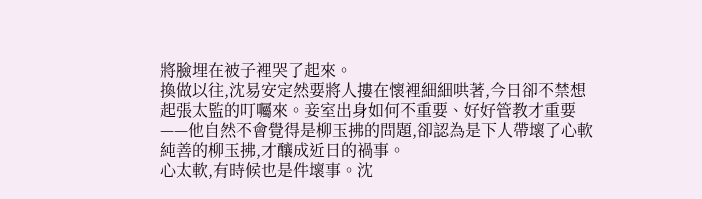將臉埋在被子裡哭了起來。
換做以往,沈易安定然要將人摟在懷裡細細哄著,今日卻不禁想起張太監的叮囑來。妾室出身如何不重要、好好管教才重要——他自然不會覺得是柳玉拂的問題,卻認為是下人帶壞了心軟純善的柳玉拂,才釀成近日的禍事。
心太軟,有時候也是件壞事。沈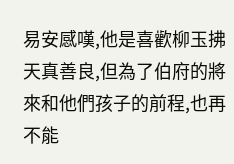易安感嘆,他是喜歡柳玉拂天真善良,但為了伯府的將來和他們孩子的前程,也再不能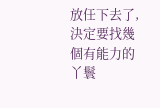放任下去了,決定要找幾個有能力的丫鬟